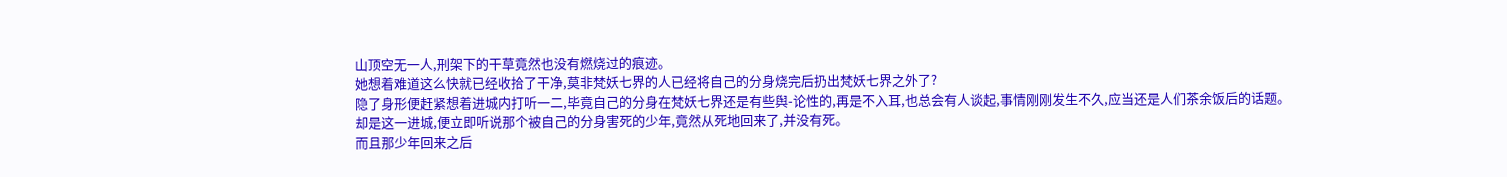山顶空无一人,刑架下的干草竟然也没有燃烧过的痕迹。
她想着难道这么快就已经收拾了干净,莫非梵妖七界的人已经将自己的分身烧完后扔出梵妖七界之外了?
隐了身形便赶紧想着进城内打听一二,毕竟自己的分身在梵妖七界还是有些舆-论性的,再是不入耳,也总会有人谈起,事情刚刚发生不久,应当还是人们茶余饭后的话题。
却是这一进城,便立即听说那个被自己的分身害死的少年,竟然从死地回来了,并没有死。
而且那少年回来之后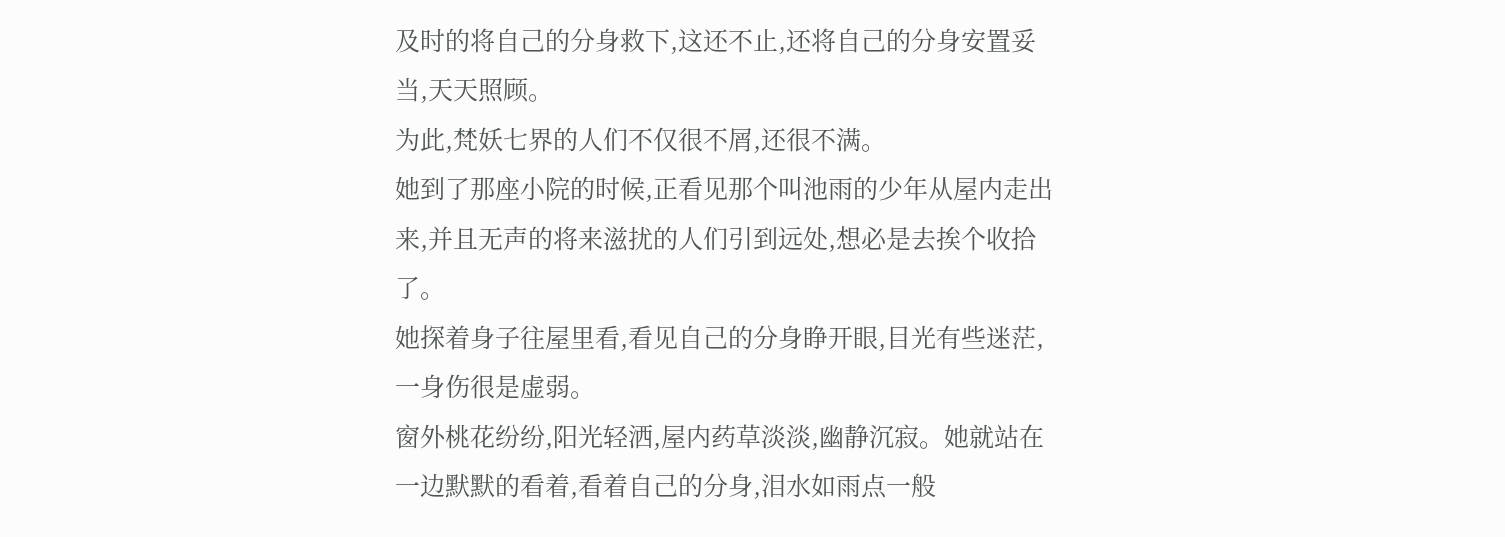及时的将自己的分身救下,这还不止,还将自己的分身安置妥当,天天照顾。
为此,梵妖七界的人们不仅很不屑,还很不满。
她到了那座小院的时候,正看见那个叫池雨的少年从屋内走出来,并且无声的将来滋扰的人们引到远处,想必是去挨个收拾了。
她探着身子往屋里看,看见自己的分身睁开眼,目光有些迷茫,一身伤很是虚弱。
窗外桃花纷纷,阳光轻洒,屋内药草淡淡,幽静沉寂。她就站在一边默默的看着,看着自己的分身,泪水如雨点一般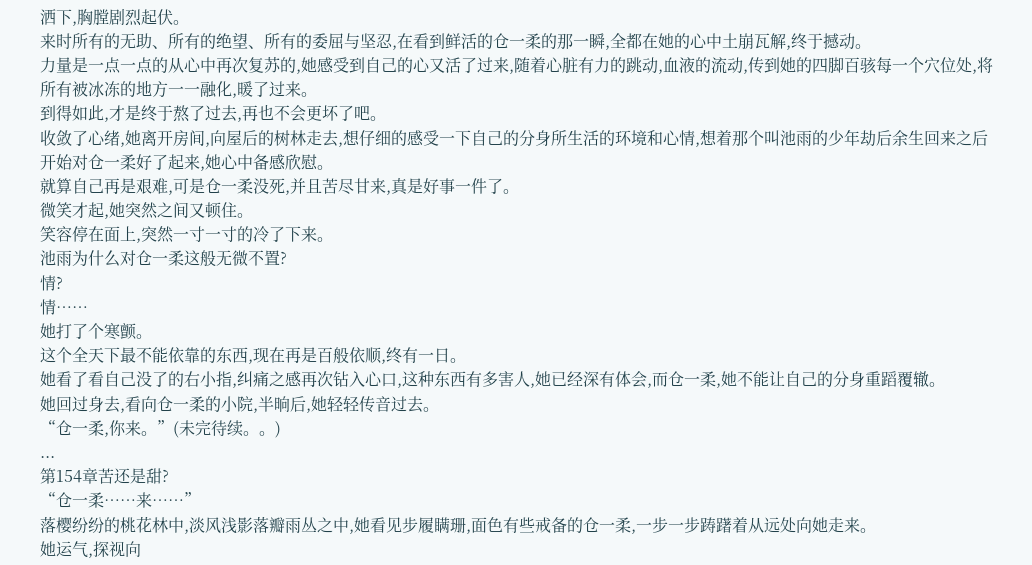洒下,胸膛剧烈起伏。
来时所有的无助、所有的绝望、所有的委屈与坚忍,在看到鲜活的仓一柔的那一瞬,全都在她的心中土崩瓦解,终于撼动。
力量是一点一点的从心中再次复苏的,她感受到自己的心又活了过来,随着心脏有力的跳动,血液的流动,传到她的四脚百骇每一个穴位处,将所有被冰冻的地方一一融化,暖了过来。
到得如此,才是终于熬了过去,再也不会更坏了吧。
收敛了心绪,她离开房间,向屋后的树林走去,想仔细的感受一下自己的分身所生活的环境和心情,想着那个叫池雨的少年劫后余生回来之后开始对仓一柔好了起来,她心中备感欣慰。
就算自己再是艰难,可是仓一柔没死,并且苦尽甘来,真是好事一件了。
微笑才起,她突然之间又顿住。
笑容停在面上,突然一寸一寸的冷了下来。
池雨为什么对仓一柔这般无微不置?
情?
情……
她打了个寒颤。
这个全天下最不能依靠的东西,现在再是百般依顺,终有一日。
她看了看自己没了的右小指,纠痛之感再次钻入心口,这种东西有多害人,她已经深有体会,而仓一柔,她不能让自己的分身重蹈覆辙。
她回过身去,看向仓一柔的小院,半晌后,她轻轻传音过去。
“仓一柔,你来。”(未完待续。。)
...
第154章苦还是甜?
“仓一柔……来……”
落樱纷纷的桃花林中,淡风浅影落瓣雨丛之中,她看见步履瞒珊,面色有些戒备的仓一柔,一步一步踌躇着从远处向她走来。
她运气,探视向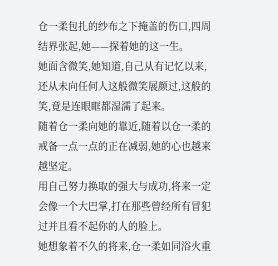仓一柔包扎的纱布之下掩盖的伤口,四周结界张起,她——探着她的这一生。
她面含微笑,她知道,自己从有记忆以来,还从未向任何人这般微笑展颜过,这般的笑,竟是连眼眶都湿濡了起来。
随着仓一柔向她的靠近,随着以仓一柔的戒备一点一点的正在减弱,她的心也越来越坚定。
用自己努力换取的强大与成功,将来一定会像一个大巴掌,打在那些曾经所有冒犯过并且看不起你的人的脸上。
她想象着不久的将来,仓一柔如同浴火重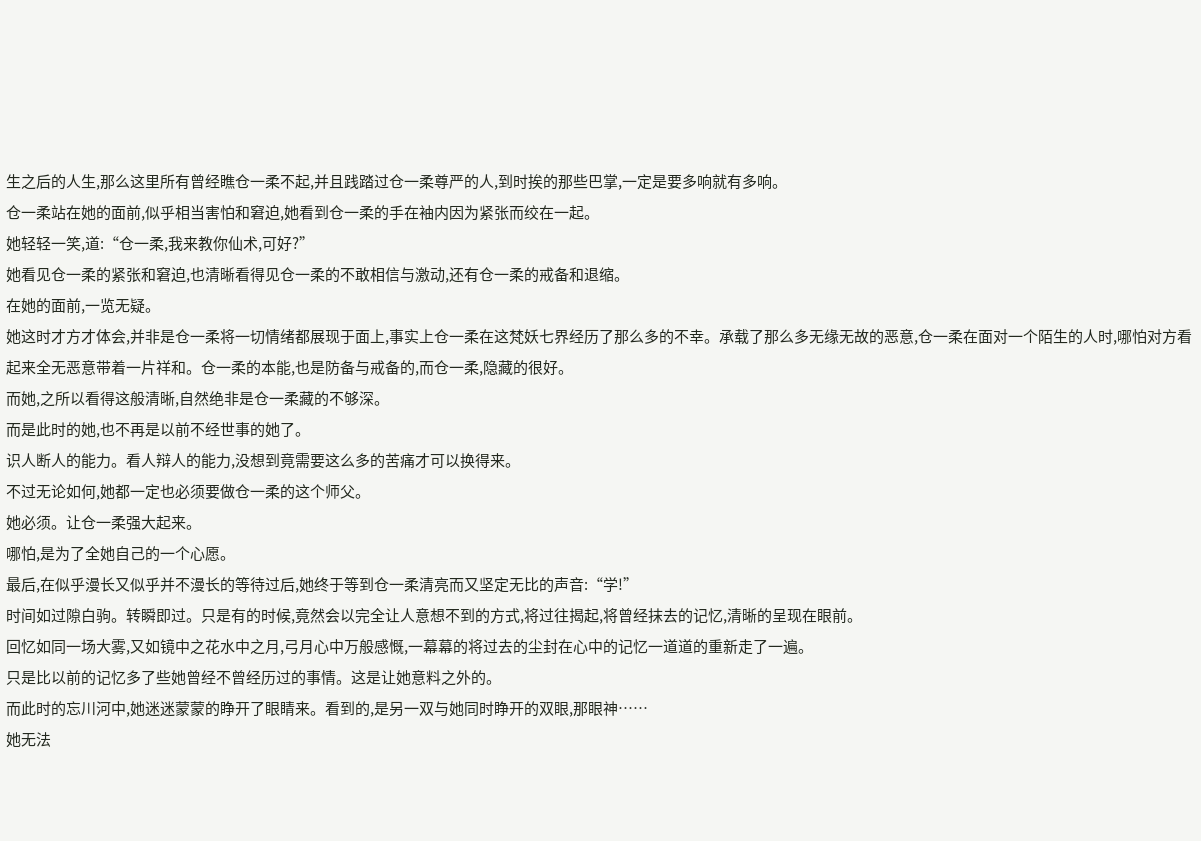生之后的人生,那么这里所有曾经瞧仓一柔不起,并且践踏过仓一柔尊严的人,到时挨的那些巴掌,一定是要多响就有多响。
仓一柔站在她的面前,似乎相当害怕和窘迫,她看到仓一柔的手在袖内因为紧张而绞在一起。
她轻轻一笑,道:“仓一柔,我来教你仙术,可好?”
她看见仓一柔的紧张和窘迫,也清晰看得见仓一柔的不敢相信与激动,还有仓一柔的戒备和退缩。
在她的面前,一览无疑。
她这时才方才体会,并非是仓一柔将一切情绪都展现于面上,事实上仓一柔在这梵妖七界经历了那么多的不幸。承载了那么多无缘无故的恶意,仓一柔在面对一个陌生的人时,哪怕对方看起来全无恶意带着一片祥和。仓一柔的本能,也是防备与戒备的,而仓一柔,隐藏的很好。
而她,之所以看得这般清晰,自然绝非是仓一柔藏的不够深。
而是此时的她,也不再是以前不经世事的她了。
识人断人的能力。看人辩人的能力,没想到竟需要这么多的苦痛才可以换得来。
不过无论如何,她都一定也必须要做仓一柔的这个师父。
她必须。让仓一柔强大起来。
哪怕,是为了全她自己的一个心愿。
最后,在似乎漫长又似乎并不漫长的等待过后,她终于等到仓一柔清亮而又坚定无比的声音:“学!”
时间如过隙白驹。转瞬即过。只是有的时候,竟然会以完全让人意想不到的方式,将过往揭起,将曾经抹去的记忆,清晰的呈现在眼前。
回忆如同一场大雾,又如镜中之花水中之月,弓月心中万般感慨,一幕幕的将过去的尘封在心中的记忆一道道的重新走了一遍。
只是比以前的记忆多了些她曾经不曾经历过的事情。这是让她意料之外的。
而此时的忘川河中,她迷迷蒙蒙的睁开了眼睛来。看到的,是另一双与她同时睁开的双眼,那眼神……
她无法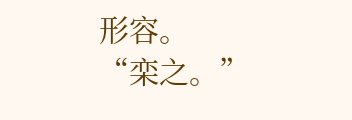形容。
“栾之。”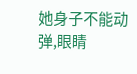她身子不能动弹,眼睛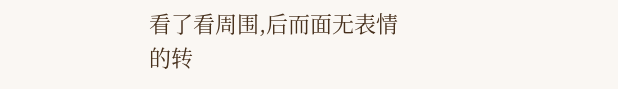看了看周围,后而面无表情的转